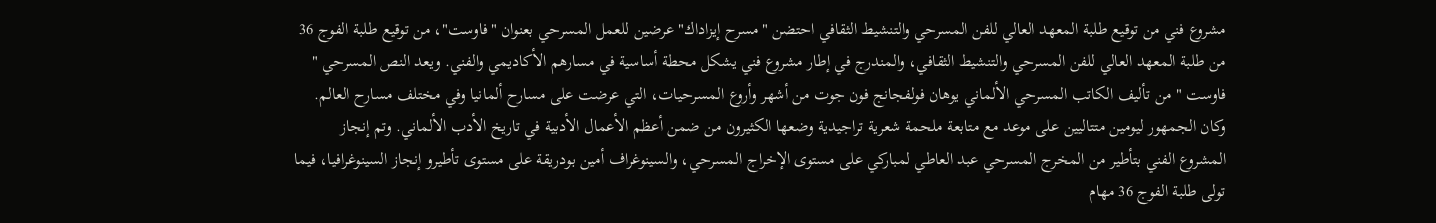مشروع فني من توقيع طلبة المعهد العالي للفن المسرحي والتنشيط الثقافي احتضن "مسرح إيزاداك" عرضين للعمل المسرحي بعنوان "فاوست"، من توقيع طلبة الفوج 36 من طلبة المعهد العالي للفن المسرحي والتنشيط الثقافي، والمندرج في إطار مشروع فني يشكل محطة أساسية في مسارهم الأكاديمي والفني. ويعد النص المسرحي " فاوست " من تأليف الكاتب المسرحي الألماني يوهان فولفجانج فون جوت من أشهر وأروع المسرحيات، التي عرضت على مسارح ألمانيا وفي مختلف مسارح العالم. وكان الجمهور ليومين متتاليين على موعد مع متابعة ملحمة شعرية تراجيدية وضعها الكثيرون من ضمن أعظم الأعمال الأدبية في تاريخ الأدب الألماني. وتم إنجاز المشروع الفني بتأطير من المخرج المسرحي عبد العاطي لمباركي على مستوى الإخراج المسرحي، والسينوغراف أمين بودريقة على مستوى تأطيرو إنجاز السينوغرافيا، فيما تولى طلبة الفوج 36 مهام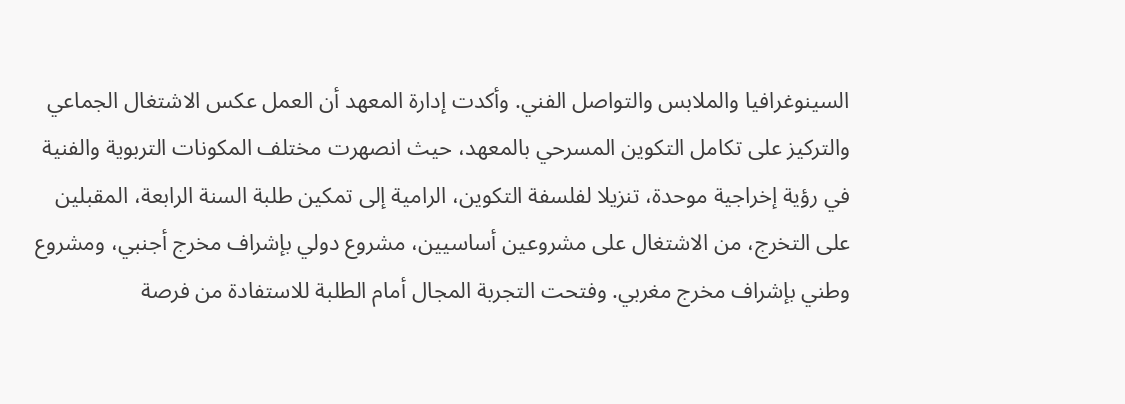السينوغرافيا والملابس والتواصل الفني. وأكدت إدارة المعهد أن العمل عكس الاشتغال الجماعي والتركيز على تكامل التكوين المسرحي بالمعهد، حيث انصهرت مختلف المكونات التربوية والفنية في رؤية إخراجية موحدة، تنزيلا لفلسفة التكوين، الرامية إلى تمكين طلبة السنة الرابعة، المقبلين على التخرج، من الاشتغال على مشروعين أساسيين، مشروع دولي بإشراف مخرج أجنبي، ومشروع وطني بإشراف مخرج مغربي. وفتحت التجربة المجال أمام الطلبة للاستفادة من فرصة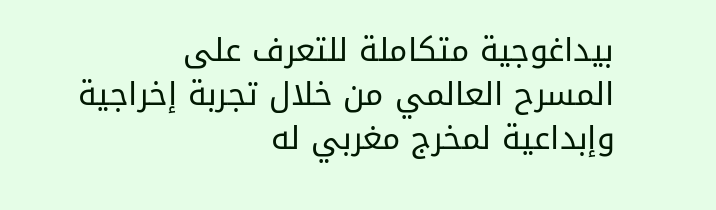بيداغوجية متكاملة للتعرف على المسرح العالمي من خلال تجربة إخراجية وإبداعية لمخرج مغربي له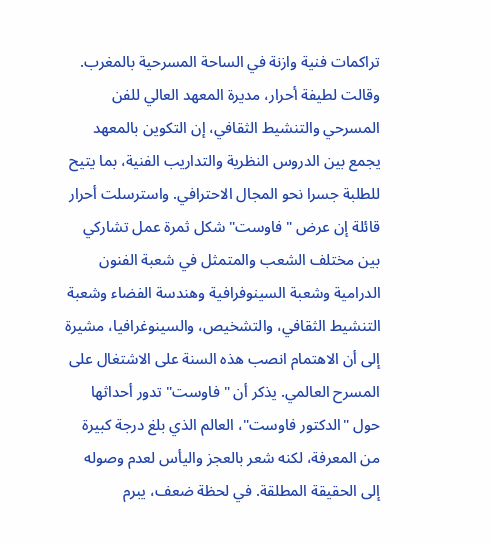تراكمات فنية وازنة في الساحة المسرحية بالمغرب. وقالت لطيفة أحرار، مديرة المعهد العالي للفن المسرحي والتنشيط الثقافي، إن التكوين بالمعهد يجمع بين الدروس النظرية والتداريب الفنية، بما يتيح للطلبة جسرا نحو المجال الاحترافي. واسترسلت أحرار قائلة إن عرض "فاوست" شكل ثمرة عمل تشاركي بين مختلف الشعب والمتمثل في شعبة الفنون الدرامية وشعبة السينوفرافية وهندسة الفضاء وشعبة التنشيط الثقافي، والتشخيص، والسينوغرافيا، مشيرة إلى أن الاهتمام انصب هذه السنة على الاشتغال على المسرح العالمي. يذكر أن "فاوست" تدور أحداثها حول "الدكتور فاوست"، العالم الذي بلغ درجة كبيرة من المعرفة، لكنه شعر بالعجز واليأس لعدم وصوله إلى الحقيقة المطلقة. في لحظة ضعف، يبرم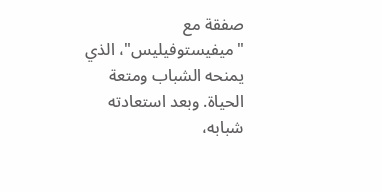صفقة مع "ميفيستوفيليس"، الذي يمنحه الشباب ومتعة الحياة. وبعد استعادته شبابه،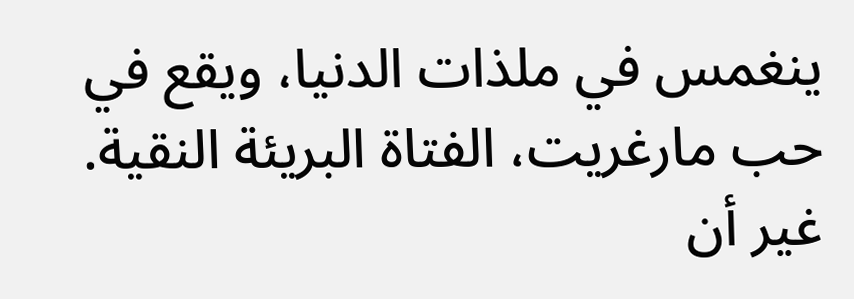ينغمس في ملذات الدنيا، ويقع في حب مارغريت، الفتاة البريئة النقية. غير أن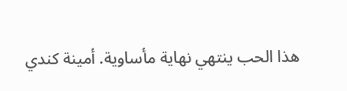هذا الحب ينتهي نهاية مأساوية. أمينة كندي